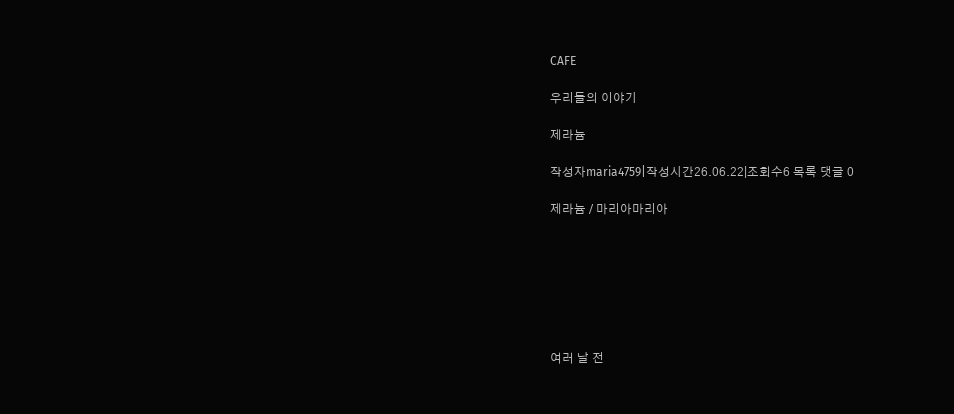CAFE

우리들의 이야기

제라늄

작성자maria4759|작성시간26.06.22|조회수6 목록 댓글 0

제라늄 / 마리아마리아







여러 날 전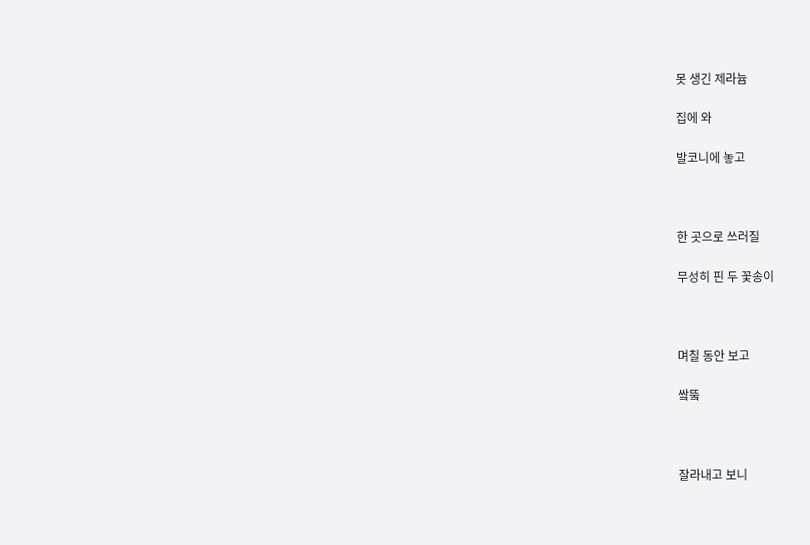못 생긴 제라늄

집에 와

발코니에 놓고



한 곳으로 쓰러질

무성히 핀 두 꽃송이



며칠 동안 보고

쌐뚴



잘라내고 보니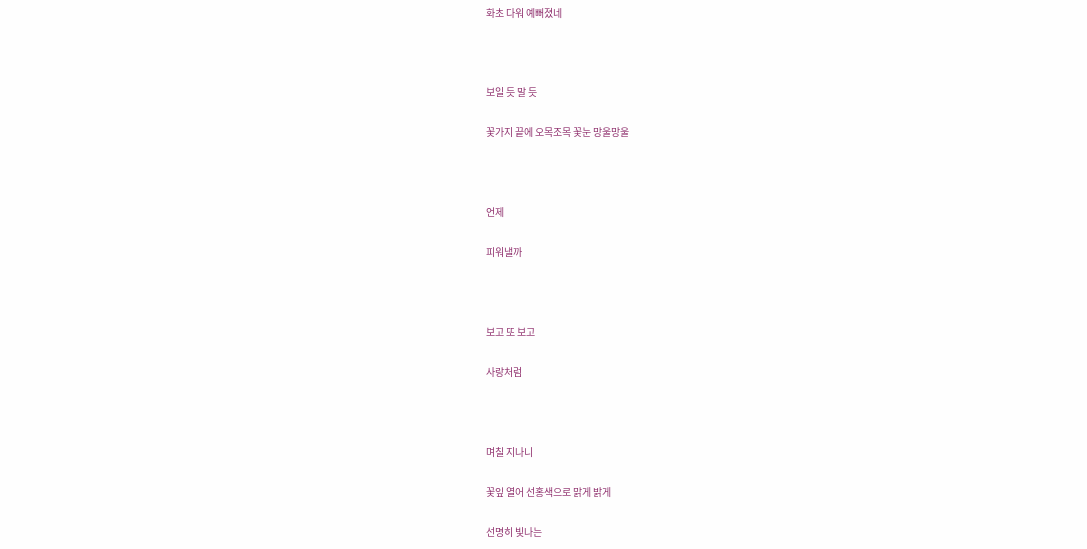화초 다워 예뻐졌네



보일 듯 말 듯

꽃가지 끝에 오목조목 꽃눈 망울망울



언제

피워낼까



보고 또 보고

사랑처럼



며칠 지나니

꽃잎 열어 선홍색으로 맑게 밝게

선명히 빛나는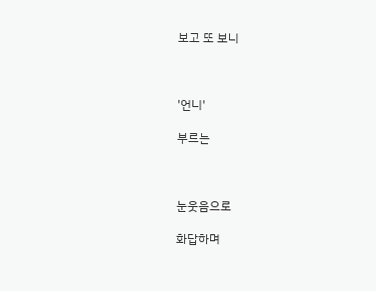보고 또 보니



'언니'

부르는



눈웃음으로

화답하며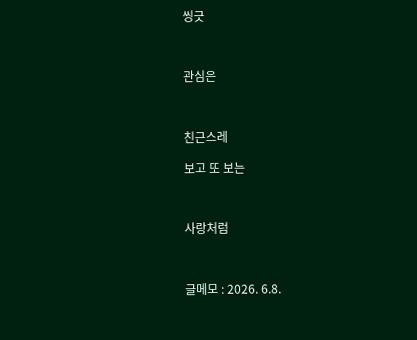씽긋



관심은



친근스레

보고 또 보는



사랑처럼



글메모 : 2026. 6.8.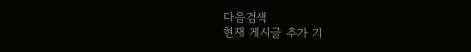다음검색
현재 게시글 추가 기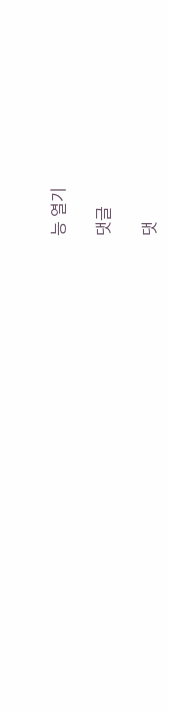능 열기

댓글

댓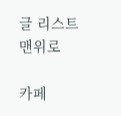글 리스트
맨위로

카페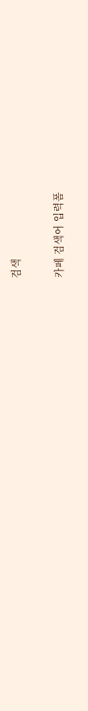검색

카페 검색어 입력폼